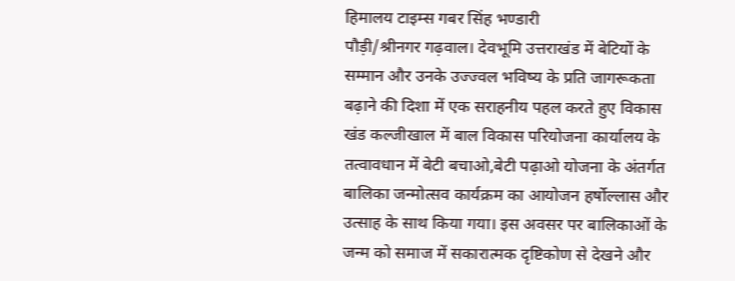हिमालय टाइम्स गबर सिंह भण्डारी
पौड़ी/श्रीनगर गढ़वाल। देवभूमि उत्तराखंड में बेटियों के सम्मान और उनके उज्ज्वल भविष्य के प्रति जागरूकता बढ़ाने की दिशा में एक सराहनीय पहल करते हुए विकास खंड कल्जीखाल में बाल विकास परियोजना कार्यालय के तत्वावधान में बेटी बचाओ,बेटी पढ़ाओ योजना के अंतर्गत बालिका जन्मोत्सव कार्यक्रम का आयोजन हर्षोल्लास और उत्साह के साथ किया गया। इस अवसर पर बालिकाओं के जन्म को समाज में सकारात्मक दृष्टिकोण से देखने और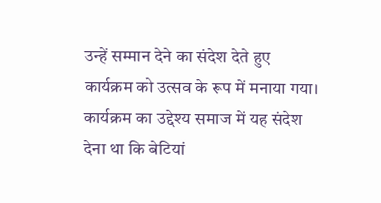उन्हें सम्मान देने का संदेश देते हुए कार्यक्रम को उत्सव के रूप में मनाया गया। कार्यक्रम का उद्देश्य समाज में यह संदेश देना था कि बेटियां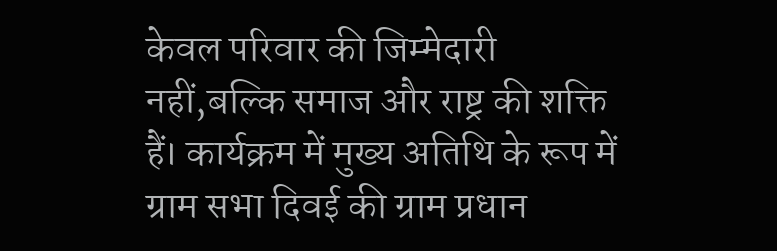केवल परिवार की जिम्मेदारी नहीं,बल्कि समाज और राष्ट्र की शक्ति हैं। कार्यक्रम में मुख्य अतिथि के रूप में ग्राम सभा दिवई की ग्राम प्रधान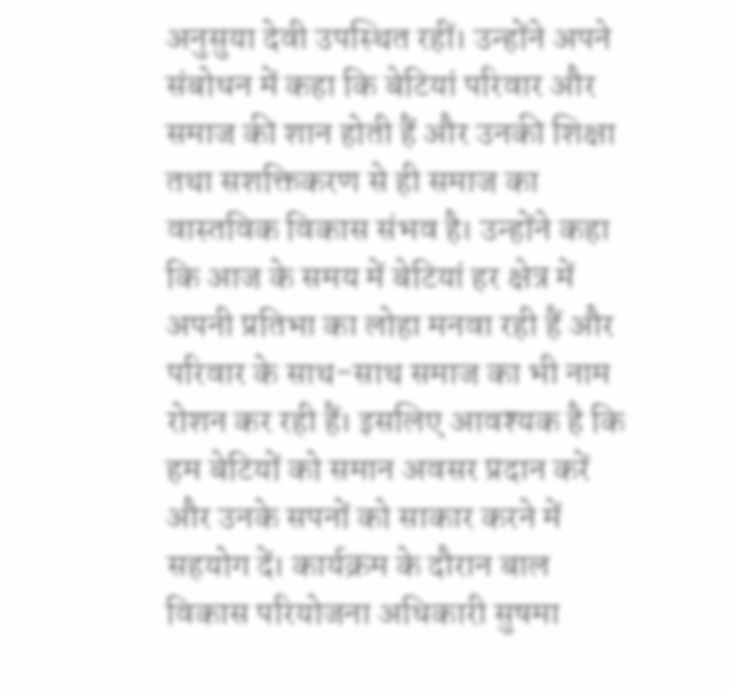अनुसुया देवी उपस्थित रहीं। उन्होंने अपने संबोधन में कहा कि बेटियां परिवार और समाज की शान होती हैं और उनकी शिक्षा तथा सशक्तिकरण से ही समाज का वास्तविक विकास संभव है। उन्होंने कहा कि आज के समय में बेटियां हर क्षेत्र में अपनी प्रतिभा का लोहा मनवा रही हैं और परिवार के साथ-साथ समाज का भी नाम रोशन कर रही हैं। इसलिए आवश्यक है कि हम बेटियों को समान अवसर प्रदान करें और उनके सपनों को साकार करने में सहयोग दें। कार्यक्रम के दौरान बाल विकास परियोजना अधिकारी सुषमा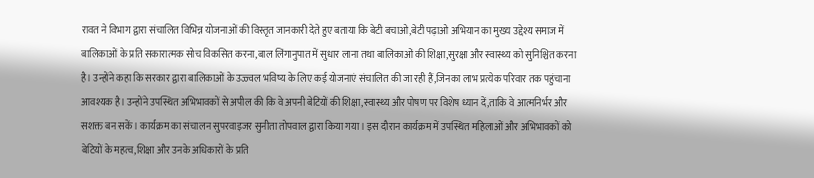रावत ने विभाग द्वारा संचालित विभिन्न योजनाओं की विस्तृत जानकारी देते हुए बताया कि बेटी बचाओ,बेटी पढ़ाओ अभियान का मुख्य उद्देश्य समाज में बालिकाओं के प्रति सकारात्मक सोच विकसित करना,बाल लिंगानुपात में सुधार लाना तथा बालिकाओं की शिक्षा,सुरक्षा और स्वास्थ्य को सुनिश्चित करना है। उन्होंने कहा कि सरकार द्वारा बालिकाओं के उज्ज्वल भविष्य के लिए कई योजनाएं संचालित की जा रही हैं,जिनका लाभ प्रत्येक परिवार तक पहुंचाना आवश्यक है। उन्होंने उपस्थित अभिभावकों से अपील की कि वे अपनी बेटियों की शिक्षा,स्वास्थ्य और पोषण पर विशेष ध्यान दें,ताकि वे आत्मनिर्भर और सशक्त बन सकें। कार्यक्रम का संचालन सुपरवाइजर सुनीता तोपवाल द्वारा किया गया। इस दौरान कार्यक्रम में उपस्थित महिलाओं और अभिभावकों को बेटियों के महत्व,शिक्षा और उनके अधिकारों के प्रति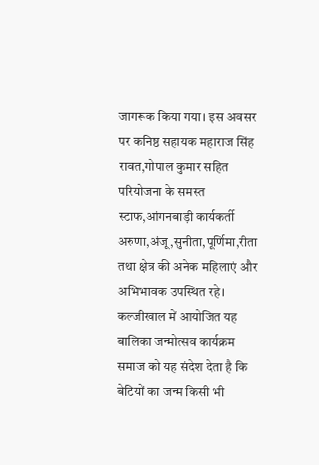जागरूक किया गया। इस अवसर पर कनिष्ठ सहायक महाराज सिंह रावत,गोपाल कुमार सहित परियोजना के समस्त स्टाफ,आंगनबाड़ी कार्यकर्ती अरुणा,अंजू,सुनीता,पूर्णिमा,रीता तथा क्षेत्र की अनेक महिलाएं और अभिभावक उपस्थित रहे। कल्जीखाल में आयोजित यह बालिका जन्मोत्सव कार्यक्रम समाज को यह संदेश देता है कि बेटियों का जन्म किसी भी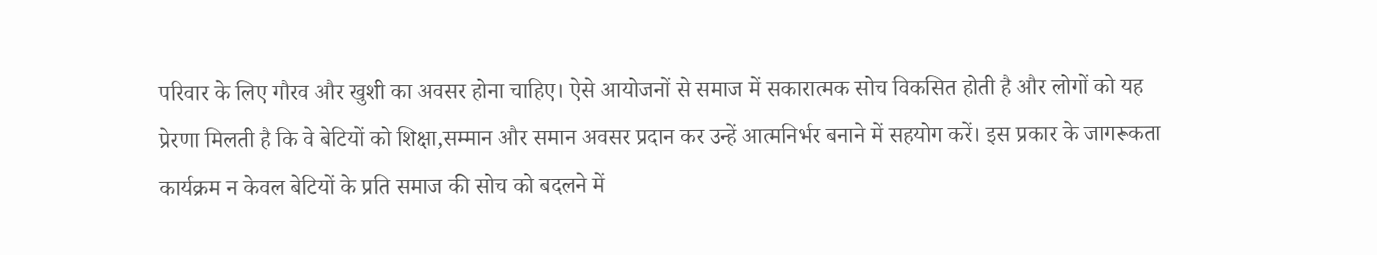परिवार के लिए गौरव और खुशी का अवसर होना चाहिए। ऐसे आयोजनों से समाज में सकारात्मक सोच विकसित होती है और लोगों को यह प्रेरणा मिलती है कि वे बेटियों को शिक्षा,सम्मान और समान अवसर प्रदान कर उन्हें आत्मनिर्भर बनाने में सहयोग करें। इस प्रकार के जागरूकता कार्यक्रम न केवल बेटियों के प्रति समाज की सोच को बदलने में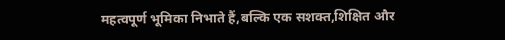महत्वपूर्ण भूमिका निभाते हैं,बल्कि एक सशक्त,शिक्षित और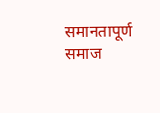समानतापूर्ण समाज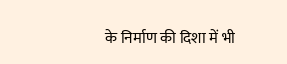के निर्माण की दिशा में भी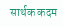सार्थक कदम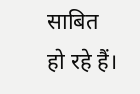साबित हो रहे हैं।